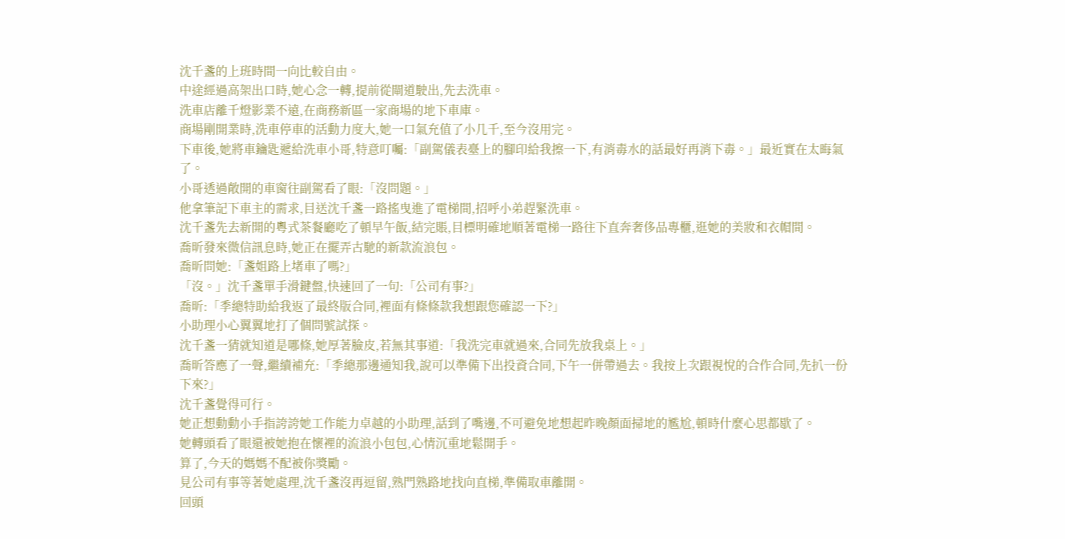沈千盞的上班時間一向比較自由。
中途經過高架出口時,她心念一轉,提前從閘道駛出,先去洗車。
洗車店離千燈影業不遠,在商務新區一家商場的地下車庫。
商場剛開業時,洗車停車的活動力度大,她一口氣充值了小几千,至今沒用完。
下車後,她將車鑰匙遞給洗車小哥,特意叮囑:「副駕儀表臺上的腳印給我擦一下,有消毒水的話最好再消下毒。」最近實在太晦氣了。
小哥透過敞開的車窗往副駕看了眼:「沒問題。」
他拿筆記下車主的需求,目送沈千盞一路搖曳進了電梯間,招呼小弟趕緊洗車。
沈千盞先去新開的粵式茶餐廳吃了頓早午飯,結完賬,目標明確地順著電梯一路往下直奔奢侈品專櫃,逛她的美妝和衣帽間。
喬昕發來微信訊息時,她正在擺弄古馳的新款流浪包。
喬昕問她:「盞姐路上堵車了嗎?」
「沒。」沈千盞單手滑鍵盤,快速回了一句:「公司有事?」
喬昕:「季總特助給我返了最終版合同,裡面有條條款我想跟您確認一下?」
小助理小心翼翼地打了個問號試探。
沈千盞一猜就知道是哪條,她厚著臉皮,若無其事道:「我洗完車就過來,合同先放我桌上。」
喬昕答應了一聲,繼續補充:「季總那邊通知我,說可以準備下出投資合同,下午一併帶過去。我按上次跟視悅的合作合同,先扒一份下來?」
沈千盞覺得可行。
她正想動動小手指誇誇她工作能力卓越的小助理,話到了嘴邊,不可避免地想起昨晚顏面掃地的尷尬,頓時什麼心思都歇了。
她轉頭看了眼還被她抱在懷裡的流浪小包包,心情沉重地鬆開手。
算了,今天的媽媽不配被你獎勵。
見公司有事等著她處理,沈千盞沒再逗留,熟門熟路地找向直梯,準備取車離開。
回頭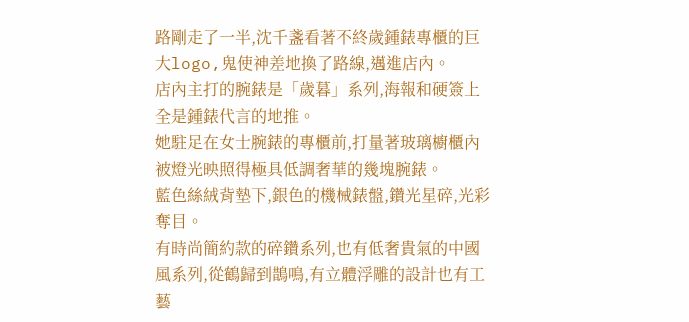路剛走了一半,沈千盞看著不終歲鍾錶專櫃的巨大logo,鬼使神差地換了路線,邁進店內。
店內主打的腕錶是「歲暮」系列,海報和硬簽上全是鍾錶代言的地推。
她駐足在女士腕錶的專櫃前,打量著玻璃櫥櫃內被燈光映照得極具低調奢華的幾塊腕錶。
藍色絲絨背墊下,銀色的機械錶盤,鑽光星碎,光彩奪目。
有時尚簡約款的碎鑽系列,也有低奢貴氣的中國風系列,從鶴歸到鵲鳴,有立體浮雕的設計也有工藝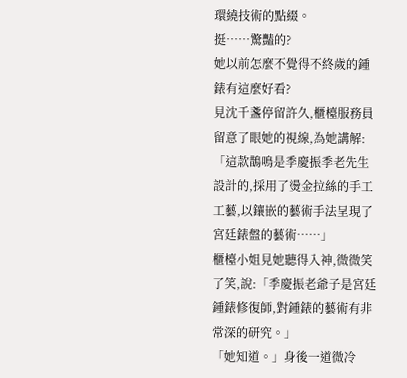環繞技術的點綴。
挺……驚豔的?
她以前怎麼不覺得不終歲的鍾錶有這麼好看?
見沈千盞停留許久,櫃檯服務員留意了眼她的視線,為她講解:「這款鵲鳴是季慶振季老先生設計的,採用了燙金拉絲的手工工藝,以鑲嵌的藝術手法呈現了宮廷錶盤的藝術……」
櫃檯小姐見她聽得入神,微微笑了笑,說:「季慶振老爺子是宮廷鍾錶修復師,對鍾錶的藝術有非常深的研究。」
「她知道。」身後一道微冷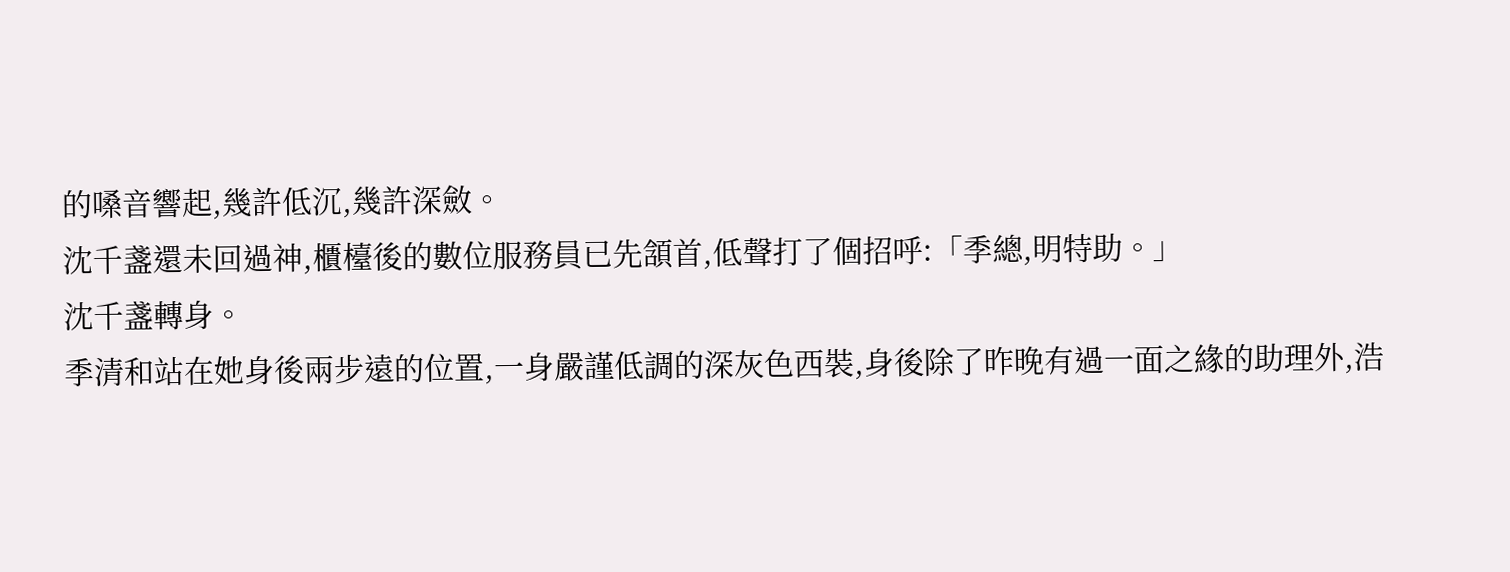的嗓音響起,幾許低沉,幾許深斂。
沈千盞還未回過神,櫃檯後的數位服務員已先頷首,低聲打了個招呼:「季總,明特助。」
沈千盞轉身。
季清和站在她身後兩步遠的位置,一身嚴謹低調的深灰色西裝,身後除了昨晚有過一面之緣的助理外,浩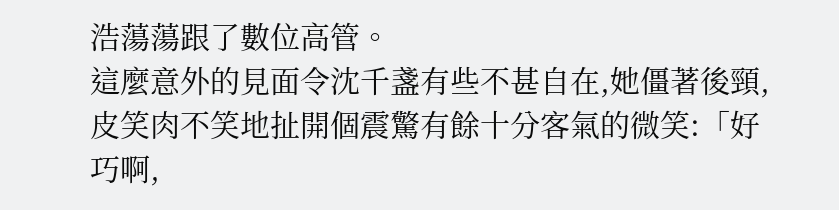浩蕩蕩跟了數位高管。
這麼意外的見面令沈千盞有些不甚自在,她僵著後頸,皮笑肉不笑地扯開個震驚有餘十分客氣的微笑:「好巧啊,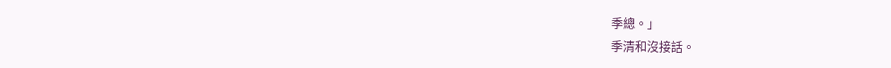季總。」
季清和沒接話。